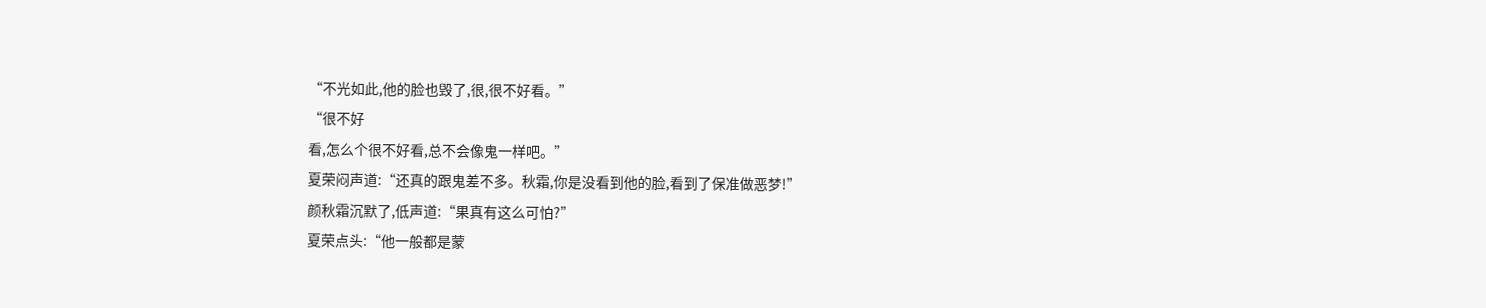“不光如此,他的脸也毁了,很,很不好看。”
“很不好
看,怎么个很不好看,总不会像鬼一样吧。”
夏荣闷声道:“还真的跟鬼差不多。秋霜,你是没看到他的脸,看到了保准做恶梦!”
颜秋霜沉默了,低声道:“果真有这么可怕?”
夏荣点头:“他一般都是蒙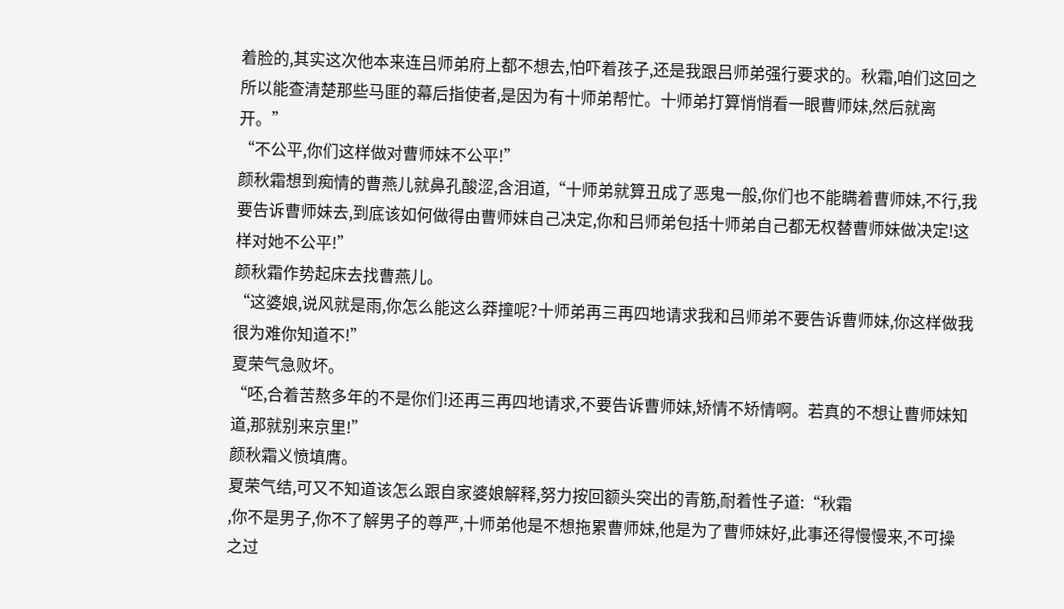着脸的,其实这次他本来连吕师弟府上都不想去,怕吓着孩子,还是我跟吕师弟强行要求的。秋霜,咱们这回之所以能查清楚那些马匪的幕后指使者,是因为有十师弟帮忙。十师弟打算悄悄看一眼曹师妹,然后就离开。”
“不公平,你们这样做对曹师妹不公平!”
颜秋霜想到痴情的曹燕儿就鼻孔酸涩,含泪道,“十师弟就算丑成了恶鬼一般,你们也不能瞒着曹师妹,不行,我要告诉曹师妹去,到底该如何做得由曹师妹自己决定,你和吕师弟包括十师弟自己都无权替曹师妹做决定!这样对她不公平!”
颜秋霜作势起床去找曹燕儿。
“这婆娘,说风就是雨,你怎么能这么莽撞呢?十师弟再三再四地请求我和吕师弟不要告诉曹师妹,你这样做我很为难你知道不!”
夏荣气急败坏。
“呸,合着苦熬多年的不是你们!还再三再四地请求,不要告诉曹师妹,矫情不矫情啊。若真的不想让曹师妹知道,那就别来京里!”
颜秋霜义愤填膺。
夏荣气结,可又不知道该怎么跟自家婆娘解释,努力按回额头突出的青筋,耐着性子道:“秋霜
,你不是男子,你不了解男子的尊严,十师弟他是不想拖累曹师妹,他是为了曹师妹好,此事还得慢慢来,不可操之过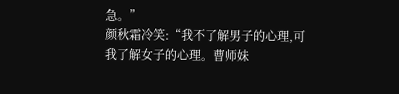急。”
颜秋霜冷笑:“我不了解男子的心理,可我了解女子的心理。曹师妹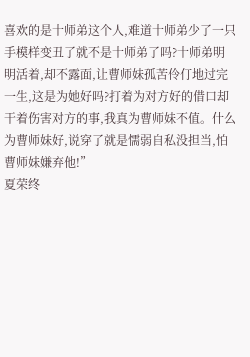喜欢的是十师弟这个人,难道十师弟少了一只手模样变丑了就不是十师弟了吗?十师弟明明活着,却不露面,让曹师妹孤苦伶仃地过完一生,这是为她好吗?打着为对方好的借口却干着伤害对方的事,我真为曹师妹不值。什么为曹师妹好,说穿了就是懦弱自私没担当,怕曹师妹嫌弃他!”
夏荣终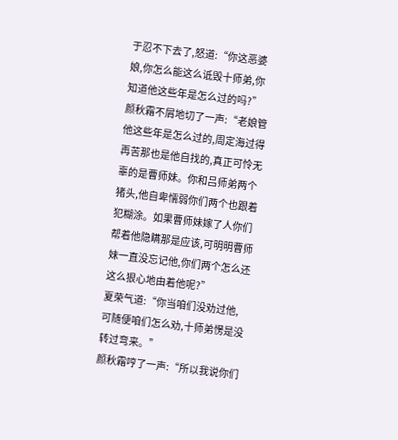于忍不下去了,怒道:“你这恶婆娘,你怎么能这么诋毁十师弟,你知道他这些年是怎么过的吗?”
颜秋霜不屑地切了一声:“老娘管他这些年是怎么过的,周定海过得再苦那也是他自找的,真正可怜无辜的是曹师妹。你和吕师弟两个猪头,他自卑懦弱你们两个也跟着犯糊涂。如果曹师妹嫁了人你们帮着他隐瞒那是应该,可明明曹师妹一直没忘记他,你们两个怎么还这么狠心地由着他呢?”
夏荣气道:“你当咱们没劝过他,可随便咱们怎么劝,十师弟愣是没转过弯来。”
颜秋霜哼了一声:“所以我说你们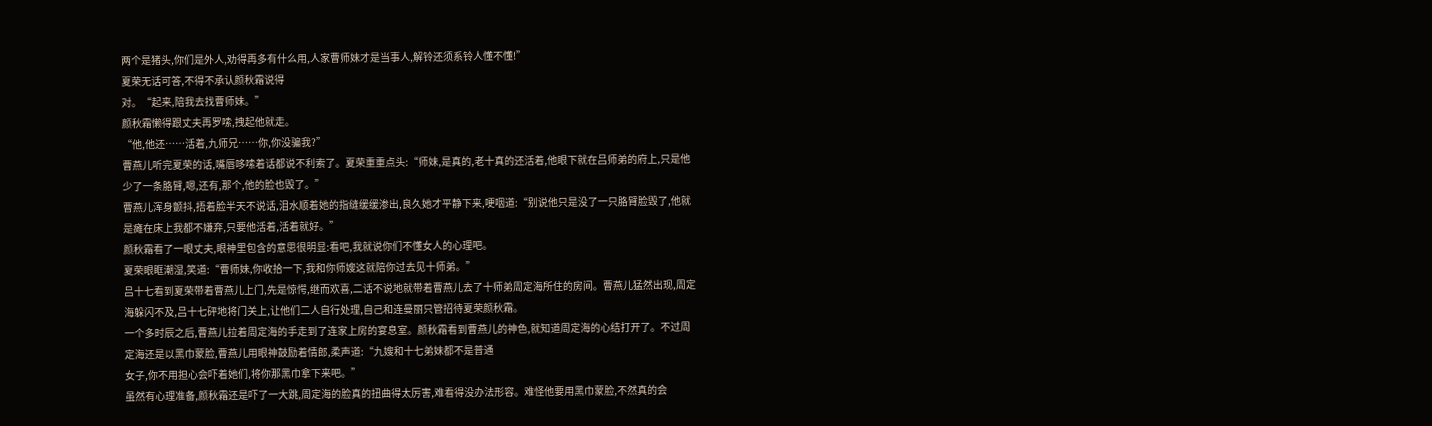两个是猪头,你们是外人,劝得再多有什么用,人家曹师妹才是当事人,解铃还须系铃人懂不懂!”
夏荣无话可答,不得不承认颜秋霜说得
对。“起来,陪我去找曹师妹。”
颜秋霜懒得跟丈夫再罗嗦,拽起他就走。
“他,他还……活着,九师兄……你,你没骗我?”
曹燕儿听完夏荣的话,嘴唇哆嗦着话都说不利索了。夏荣重重点头:“师妹,是真的,老十真的还活着,他眼下就在吕师弟的府上,只是他少了一条胳臂,嗯,还有,那个,他的脸也毁了。”
曹燕儿浑身颤抖,捂着脸半天不说话,泪水顺着她的指缝缓缓渗出,良久她才平静下来,哽咽道:“别说他只是没了一只胳臂脸毁了,他就是瘫在床上我都不嫌弃,只要他活着,活着就好。”
颜秋霜看了一眼丈夫,眼神里包含的意思很明显:看吧,我就说你们不懂女人的心理吧。
夏荣眼眶潮湿,笑道:“曹师妹,你收拾一下,我和你师嫂这就陪你过去见十师弟。”
吕十七看到夏荣带着曹燕儿上门,先是惊愕,继而欢喜,二话不说地就带着曹燕儿去了十师弟周定海所住的房间。曹燕儿猛然出现,周定海躲闪不及,吕十七砰地将门关上,让他们二人自行处理,自己和连曼丽只管招待夏荣颜秋霜。
一个多时辰之后,曹燕儿拉着周定海的手走到了连家上房的宴息室。颜秋霜看到曹燕儿的神色,就知道周定海的心结打开了。不过周定海还是以黑巾蒙脸,曹燕儿用眼神鼓励着情郎,柔声道:“九嫂和十七弟妹都不是普通
女子,你不用担心会吓着她们,将你那黑巾拿下来吧。”
虽然有心理准备,颜秋霜还是吓了一大跳,周定海的脸真的扭曲得太厉害,难看得没办法形容。难怪他要用黑巾蒙脸,不然真的会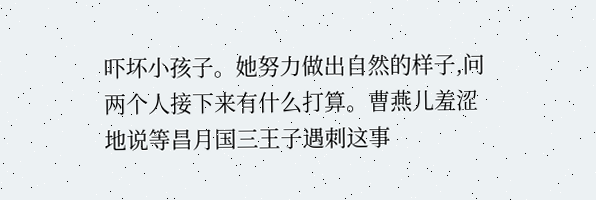吓坏小孩子。她努力做出自然的样子,问两个人接下来有什么打算。曹燕儿羞涩地说等昌月国三王子遇刺这事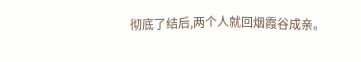彻底了结后,两个人就回烟霞谷成亲。